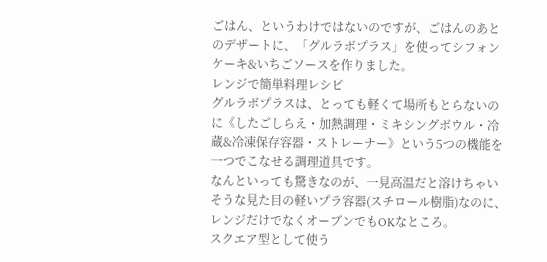ごはん、というわけではないのですが、ごはんのあとのデザートに、「グルラボプラス」を使ってシフォンケーキ&いちごソースを作りました。
レンジで簡単料理レシピ
グルラボプラスは、とっても軽くて場所もとらないのに《したごしらえ・加熱調理・ミキシングボウル・冷蔵&冷凍保存容器・ストレーナー》という5つの機能を一つでこなせる調理道具です。
なんといっても驚きなのが、一見高温だと溶けちゃいそうな見た目の軽いプラ容器(スチロール樹脂)なのに、レンジだけでなくオーブンでもOKなところ。
スクエア型として使う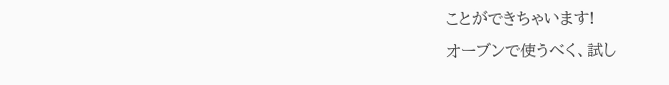ことができちゃいます!
オーブンで使うべく、試し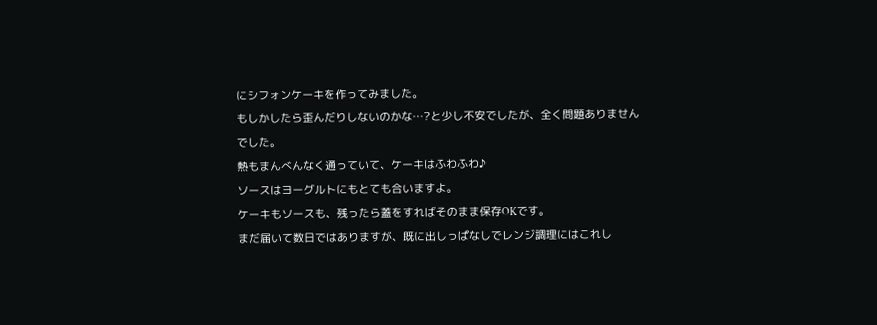にシフォンケーキを作ってみました。
もしかしたら歪んだりしないのかな…?と少し不安でしたが、全く問題ありませんでした。
熱もまんべんなく通っていて、ケーキはふわふわ♪
ソースはヨーグルトにもとても合いますよ。
ケーキもソースも、残ったら蓋をすればそのまま保存OKです。
まだ届いて数日ではありますが、既に出しっぱなしでレンジ調理にはこれし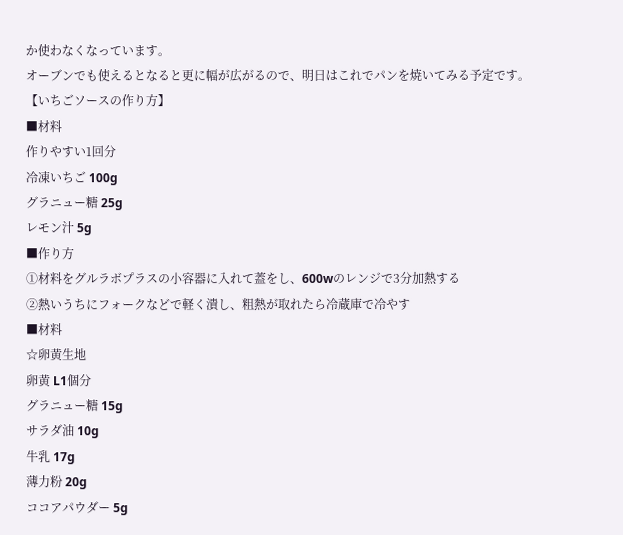か使わなくなっています。
オーブンでも使えるとなると更に幅が広がるので、明日はこれでパンを焼いてみる予定です。
【いちごソースの作り方】
■材料
作りやすい1回分
冷凍いちご 100g
グラニュー糖 25g
レモン汁 5g
■作り方
①材料をグルラボプラスの小容器に入れて蓋をし、600wのレンジで3分加熱する
②熱いうちにフォークなどで軽く潰し、粗熱が取れたら冷蔵庫で冷やす
■材料
☆卵黄生地
卵黄 L1個分
グラニュー糖 15g
サラダ油 10g
牛乳 17g
薄力粉 20g
ココアパウダー 5g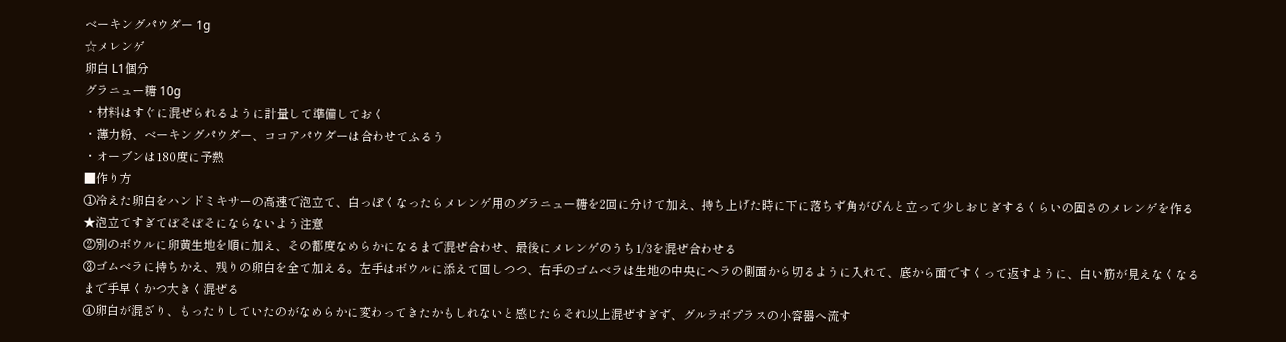ベーキングパウダー 1g
☆メレンゲ
卵白 L1個分
グラニュー糖 10g
・材料はすぐに混ぜられるように計量して準備しておく
・薄力粉、ベーキングパウダー、ココアパウダーは合わせてふるう
・オーブンは180度に予熱
■作り方
①冷えた卵白をハンドミキサーの高速で泡立て、白っぽくなったらメレンゲ用のグラニュー糖を2回に分けて加え、持ち上げた時に下に落ちず角がぴんと立って少しおじぎするくらいの固さのメレンゲを作る
★泡立てすぎてぼそぼそにならないよう注意
②別のボウルに卵黄生地を順に加え、その都度なめらかになるまで混ぜ合わせ、最後にメレンゲのうち1/3を混ぜ合わせる
③ゴムベラに持ちかえ、残りの卵白を全て加える。左手はボウルに添えて回しつつ、右手のゴムベラは生地の中央にヘラの側面から切るように入れて、底から面ですくって返すように、白い筋が見えなくなるまで手早くかつ大きく混ぜる
④卵白が混ざり、もったりしていたのがなめらかに変わってきたかもしれないと感じたらそれ以上混ぜすぎず、グルラボプラスの小容器へ流す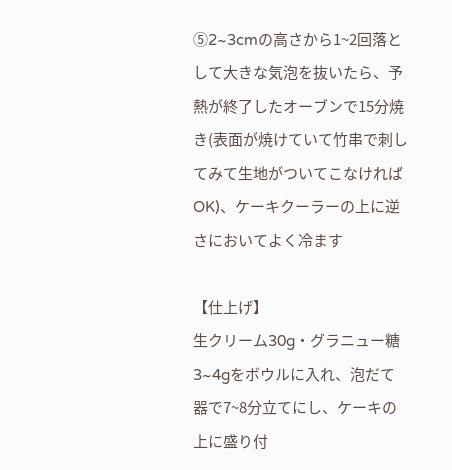⑤2~3cmの高さから1~2回落として大きな気泡を抜いたら、予熱が終了したオーブンで15分焼き(表面が焼けていて竹串で刺してみて生地がついてこなければOK)、ケーキクーラーの上に逆さにおいてよく冷ます

【仕上げ】
生クリーム30g・グラニュー糖3~4gをボウルに入れ、泡だて器で7~8分立てにし、ケーキの上に盛り付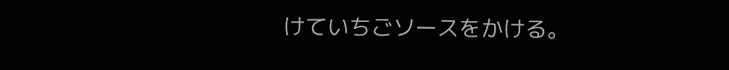けていちごソースをかける。